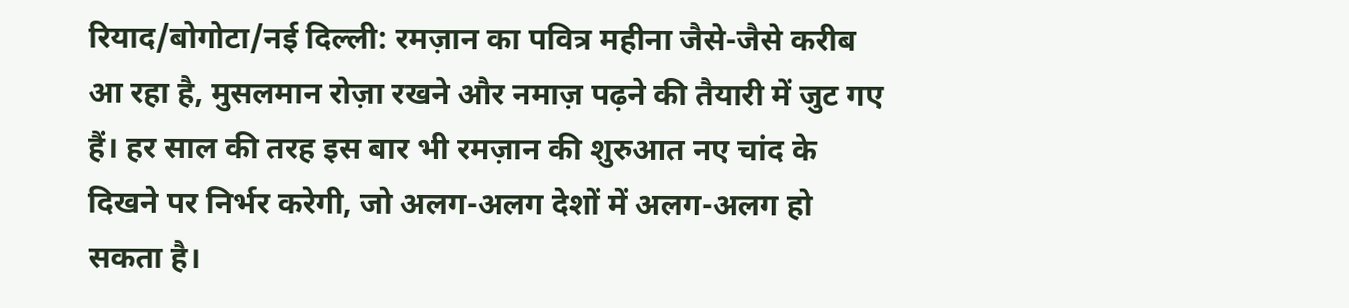रियाद/बोगोटा/नई दिल्ली: रमज़ान का पवित्र महीना जैसे-जैसे करीब आ रहा है, मुसलमान रोज़ा रखने और नमाज़ पढ़ने की तैयारी में जुट गए हैं। हर साल की तरह इस बार भी रमज़ान की शुरुआत नए चांद के दिखने पर निर्भर करेगी, जो अलग-अलग देशों में अलग-अलग हो सकता है।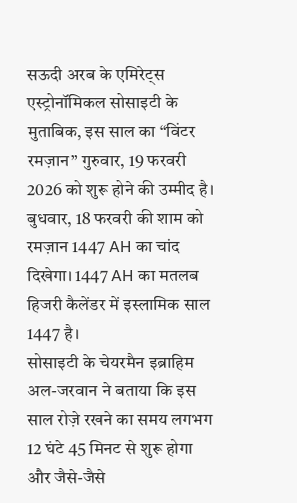सऊदी अरब के एमिरेट्स एस्ट्रोनॉमिकल सोसाइटी के मुताबिक, इस साल का “विंटर रमज़ान” गुरुवार, 19 फरवरी 2026 को शुरू होने की उम्मीद है। बुधवार, 18 फरवरी की शाम को रमज़ान 1447 AH का चांद दिखेगा। 1447 AH का मतलब हिजरी कैलेंडर में इस्लामिक साल 1447 है।
सोसाइटी के चेयरमैन इब्राहिम अल-जरवान ने बताया कि इस साल रोज़े रखने का समय लगभग 12 घंटे 45 मिनट से शुरू होगा और जैसे-जैसे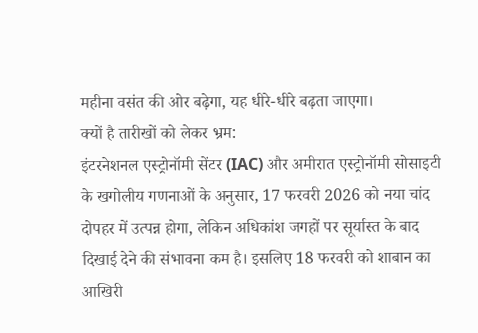महीना वसंत की ओर बढ़ेगा, यह धीरे-धीरे बढ़ता जाएगा।
क्यों है तारीखों को लेकर भ्रम:
इंटरनेशनल एस्ट्रोनॉमी सेंटर (IAC) और अमीरात एस्ट्रोनॉमी सोसाइटी के खगोलीय गणनाओं के अनुसार, 17 फरवरी 2026 को नया चांद दोपहर में उत्पन्न होगा, लेकिन अधिकांश जगहों पर सूर्यास्त के बाद दिखाई देने की संभावना कम है। इसलिए 18 फरवरी को शाबान का आखिरी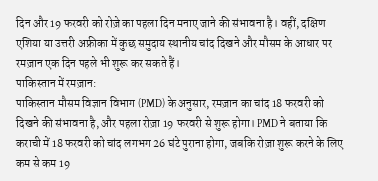दिन और 19 फरवरी को रोज़े का पहला दिन मनाए जाने की संभावना है। वहीं, दक्षिण एशिया या उत्तरी अफ्रीका में कुछ समुदाय स्थानीय चांद दिखने और मौसम के आधार पर रमज़ान एक दिन पहले भी शुरू कर सकते हैं।
पाकिस्तान में रमज़ान:
पाकिस्तान मौसम विज्ञान विभाग (PMD) के अनुसार, रमज़ान का चांद 18 फरवरी को दिखने की संभावना है, और पहला रोज़ा 19 फरवरी से शुरू होगा। PMD ने बताया कि कराची में 18 फरवरी को चांद लगभग 26 घंटे पुराना होगा, जबकि रोज़ा शुरू करने के लिए कम से कम 19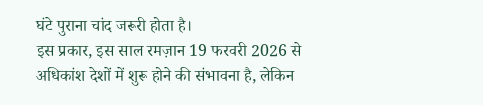घंटे पुराना चांद जरूरी होता है।
इस प्रकार, इस साल रमज़ान 19 फरवरी 2026 से अधिकांश देशों में शुरू होने की संभावना है, लेकिन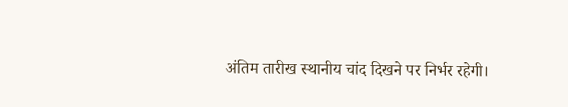अंतिम तारीख स्थानीय चांद दिखने पर निर्भर रहेगी।